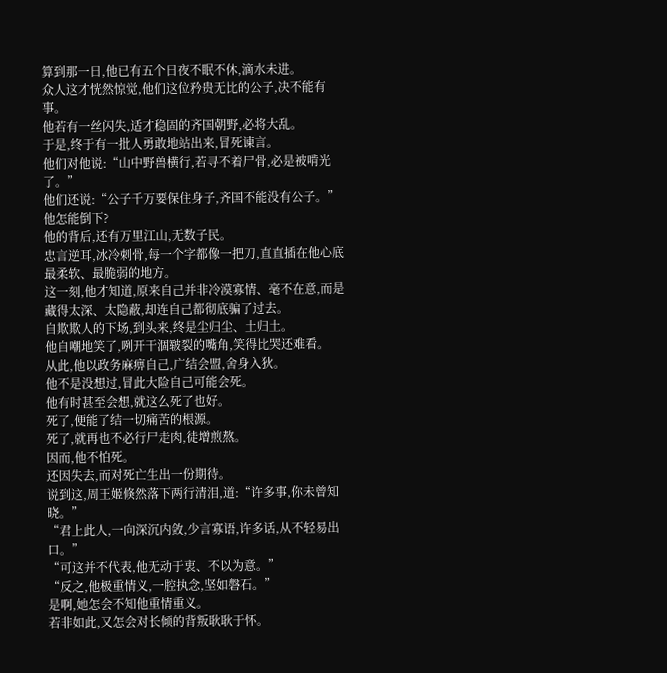算到那一日,他已有五个日夜不眠不休,滴水未进。
众人这才恍然惊觉,他们这位矜贵无比的公子,决不能有事。
他若有一丝闪失,适才稳固的齐国朝野,必将大乱。
于是,终于有一批人勇敢地站出来,冒死谏言。
他们对他说:“山中野兽横行,若寻不着尸骨,必是被啃光了。”
他们还说:“公子千万要保住身子,齐国不能没有公子。”
他怎能倒下?
他的背后,还有万里江山,无数子民。
忠言逆耳,冰冷刺骨,每一个字都像一把刀,直直插在他心底最柔软、最脆弱的地方。
这一刻,他才知道,原来自己并非冷漠寡情、毫不在意,而是藏得太深、太隐蔽,却连自己都彻底骗了过去。
自欺欺人的下场,到头来,终是尘归尘、土归土。
他自嘲地笑了,咧开干涸皲裂的嘴角,笑得比哭还难看。
从此,他以政务麻痹自己,广结会盟,舍身入狄。
他不是没想过,冒此大险自己可能会死。
他有时甚至会想,就这么死了也好。
死了,便能了结一切痛苦的根源。
死了,就再也不必行尸走肉,徒增煎熬。
因而,他不怕死。
还因失去,而对死亡生出一份期待。
说到这,周王姬倏然落下两行清泪,道:“许多事,你未曾知晓。”
“君上此人,一向深沉内敛,少言寡语,许多话,从不轻易出口。”
“可这并不代表,他无动于衷、不以为意。”
“反之,他极重情义,一腔执念,坚如磐石。”
是啊,她怎会不知他重情重义。
若非如此,又怎会对长倾的背叛耿耿于怀。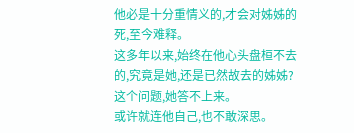他必是十分重情义的,才会对姊姊的死,至今难释。
这多年以来,始终在他心头盘桓不去的,究竟是她,还是已然故去的姊姊?
这个问题,她答不上来。
或许就连他自己,也不敢深思。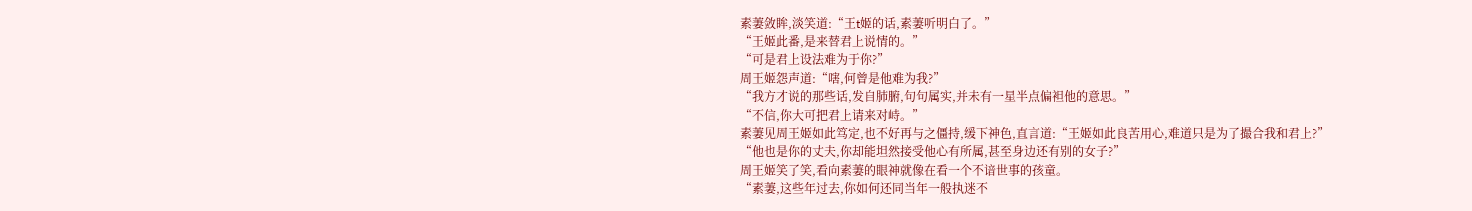素萋敛眸,淡笑道:“王t姬的话,素萋听明白了。”
“王姬此番,是来替君上说情的。”
“可是君上设法难为于你?”
周王姬怨声道:“嗐,何曾是他难为我?”
“我方才说的那些话,发自肺腑,句句属实,并未有一星半点偏袒他的意思。”
“不信,你大可把君上请来对峙。”
素萋见周王姬如此笃定,也不好再与之僵持,缓下神色,直言道:“王姬如此良苦用心,难道只是为了撮合我和君上?”
“他也是你的丈夫,你却能坦然接受他心有所属,甚至身边还有别的女子?”
周王姬笑了笑,看向素萋的眼神就像在看一个不谙世事的孩童。
“素萋,这些年过去,你如何还同当年一般执迷不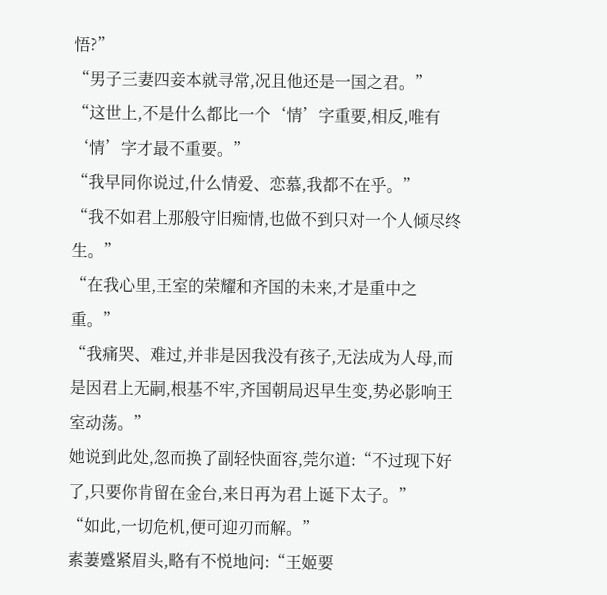悟?”
“男子三妻四妾本就寻常,况且他还是一国之君。”
“这世上,不是什么都比一个‘情’字重要,相反,唯有‘情’字才最不重要。”
“我早同你说过,什么情爱、恋慕,我都不在乎。”
“我不如君上那般守旧痴情,也做不到只对一个人倾尽终生。”
“在我心里,王室的荣耀和齐国的未来,才是重中之重。”
“我痛哭、难过,并非是因我没有孩子,无法成为人母,而是因君上无嗣,根基不牢,齐国朝局迟早生变,势必影响王室动荡。”
她说到此处,忽而换了副轻快面容,莞尔道:“不过现下好了,只要你肯留在金台,来日再为君上诞下太子。”
“如此,一切危机,便可迎刃而解。”
素萋蹙紧眉头,略有不悦地问:“王姬要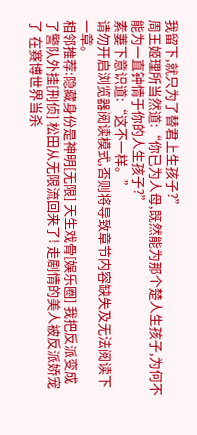我留下,就只为了替君上生孩子?”
周王姬理所当然道:“你已为人母,既然能为那个楚人生孩子,为何不能为一直钟情于你的人生孩子?”
素萋下意识道:“这不一样。”
请勿开启浏览器阅读模式,否则将导致章节内容缺失及无法阅读下一章。
相邻推荐:隐藏身份是神明[无限] 天生戏骨[娱乐圈] 我把反派变成了警队外挂[刑侦] 松田从无限流回来了! 走剧情的美人被反派娇宠了 在赛博世界当杀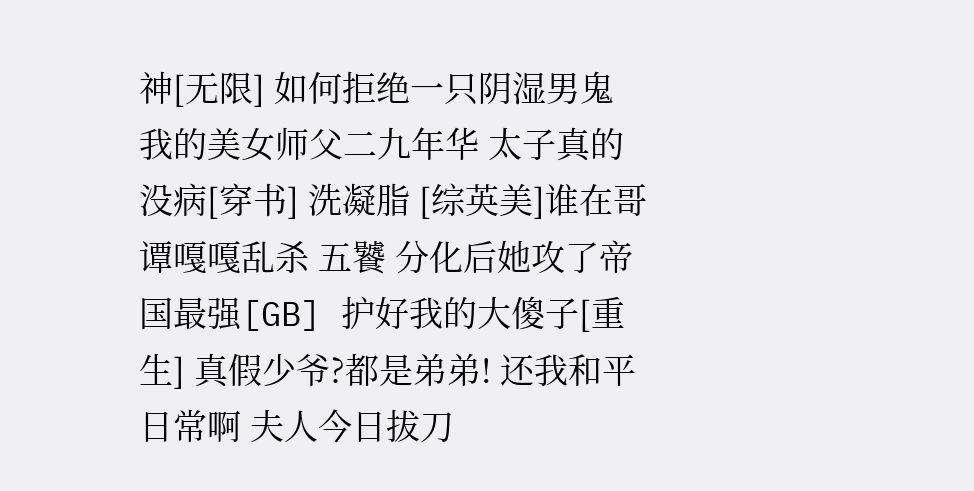神[无限] 如何拒绝一只阴湿男鬼 我的美女师父二九年华 太子真的没病[穿书] 洗凝脂 [综英美]谁在哥谭嘎嘎乱杀 五饕 分化后她攻了帝国最强[GB] 护好我的大傻子[重生] 真假少爷?都是弟弟! 还我和平日常啊 夫人今日拔刀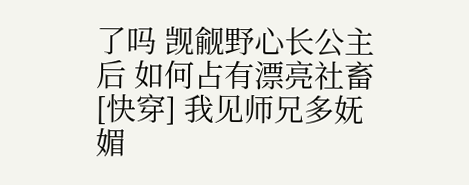了吗 觊觎野心长公主后 如何占有漂亮社畜[快穿] 我见师兄多妩媚